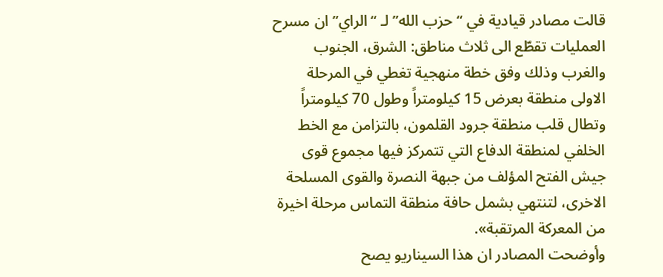قالت مصادر قيادية في “حزب الله” لـ “الراي” ان مسرح العمليات تقطّع الى ثلاث مناطق: الشرق، الجنوب والغرب وذلك وفق خطة منهجية تغطي في المرحلة الاولى منطقة بعرض 15 كيلومتراً وطول 70 كيلومتراً وتطال قلب منطقة جرود القلمون، بالتزامن مع الخط الخلفي لمنطقة الدفاع التي تتمركز فيها مجموع قوى جيش الفتح المؤلف من جبهة النصرة والقوى المسلحة الاخرى، لتنتهي بشمل حافة منطقة التماس مرحلة اخيرة من المعركة المرتقبة».
وأوضحت المصادر ان هذا السيناريو يصح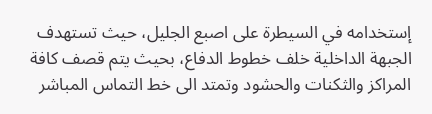إستخدامه في السيطرة على اصبع الجليل، حيث تستهدف الجبهة الداخلية خلف خطوط الدفاع، بحيث يتم قصف كافة المراكز والثكنات والحشود وتمتد الى خط التماس المباشر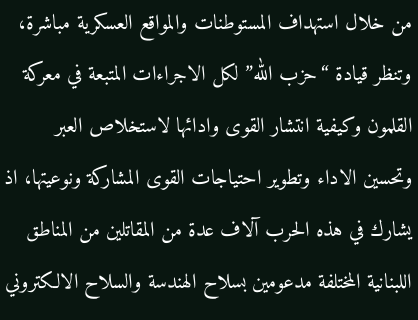من خلال استهداف المستوطنات والمواقع العسكرية مباشرة، وتنظر قيادة “حزب الله” لكل الاجراءات المتبعة في معركة القلمون وكيفية انتشار القوى وادائها لاستخلاص العبر وتحسين الاداء وتطوير احتياجات القوى المشاركة ونوعيتها، اذ يشارك في هذه الحرب آلاف عدة من المقاتلين من المناطق اللبنانية المختلفة مدعومين بسلاح الهندسة والسلاح الالكتروني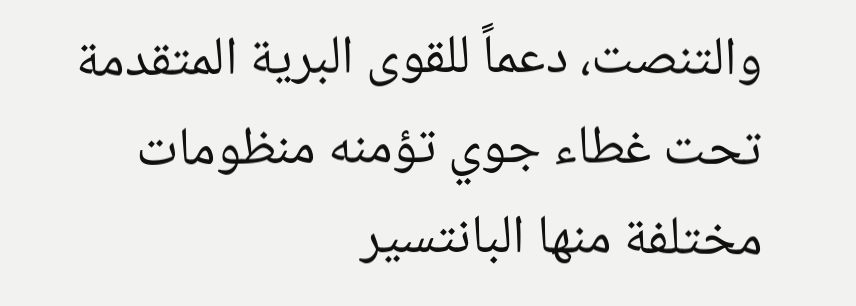والتنصت، دعماً للقوى البرية المتقدمة تحت غطاء جوي تؤمنه منظومات مختلفة منها البانتسير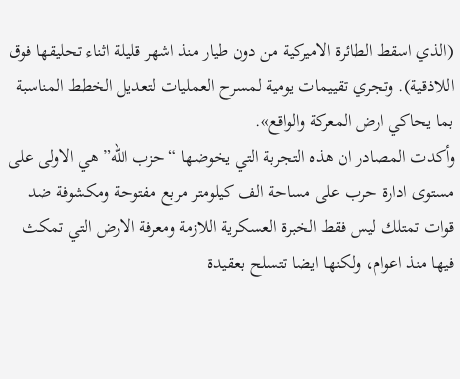(الذي اسقط الطائرة الاميركية من دون طيار منذ اشهر قليلة اثناء تحليقها فوق اللاذقية). وتجري تقييمات يومية لمسرح العمليات لتعديل الخطط المناسبة بما يحاكي ارض المعركة والواقع».
وأكدت المصادر ان هذه التجربة التي يخوضها “حزب الله” هي الاولى على مستوى ادارة حرب على مساحة الف كيلومتر مربع مفتوحة ومكشوفة ضد قوات تمتلك ليس فقط الخبرة العسكرية اللازمة ومعرفة الارض التي تمكث فيها منذ اعوام، ولكنها ايضا تتسلح بعقيدة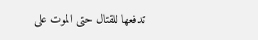تدفعها للقتال حتى الموت على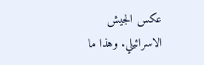عكس الجيش الاسرائيلي. وهذا ما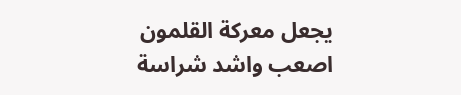يجعل معركة القلمون اصعب واشد شراسة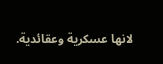لانها عسكرية وعقائدية.